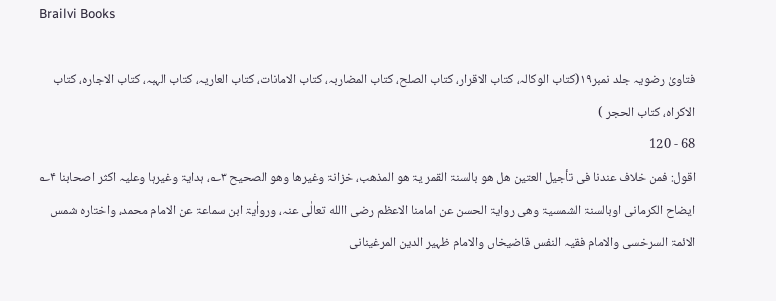Brailvi Books

فتاویٰ رضویہ جلد نمبر۱۹(کتاب الوکالہ، کتاب الاقرار، کتاب الصلح، کتاب المضاربہ، کتاب الامانات، کتاب العاریہ، کتاب الہبہ، کتاب الاجارہ، کتاب الاکراہ، کتاب الحجر )
68 - 120
اقول: فمن خلاف عندنا فی تأجیل العتین ھل ھو بالسنۃ القمر یۃ ھو المذھب، خزانۃ وغیرھا وھو الصحیح ۳؎، ہدایۃ وغیرہا وعلیہ اکثر اصحابنا ۴؎ ایضاح الکرمانی اوبالسنۃ الشمسیۃ وھی روایۃ الحسن عن امامنا الاعظم رضی االله تعالٰی عنہ، ورواٰیۃ ابن سماعۃ عن الامام محمد، واختارہ شمس الائمۃ السرخسی والامام فقیہ النفس قاضیخاں والامام ظہیر الدین المرغینانی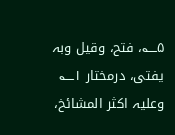۵؎، فتح، وقیل وبہ یفتی، درمختار ۱؎ وعلیہ اکثر المشائخ،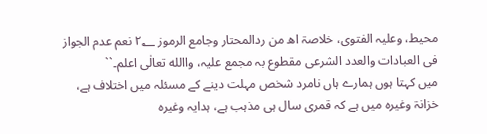محیط، وعلیہ الفتوی، خلاصۃ اھ من ردالمحتار وجامع الرموز ۲؂ نعم عدم الجواز فی العبادات والعدد الشرعی مقطوع بہ مجمع علیہ، واالله تعالٰی اعلم۔``
میں کہتا ہوں ہمارے ہاں نامرد شخص مہلت دینے کے مسئلہ میں اختلاف ہے، خزانۃ وغیرہ میں ہے کہ قمری سال ہی مذہب ہے، ہدایہ وغیرہ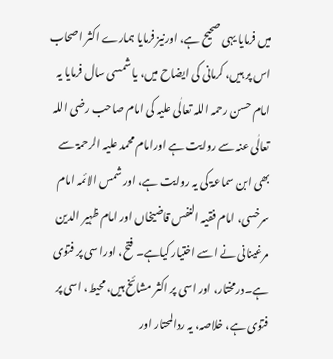میں فرمایا یہی صحیح ہے، اورنیز فرمایا ہمارے اکثر اصحاب اس پر ہیں، کرمانی کی ایضاح میں، یا شمسی سال فرمایا یہ امام حسن رحمہ اللہ تعالٰی علیہ کی امام صاحب رضی اللہ تعالٰی عنہ سے روایت ہے اورامام محمد علیہ الرحمۃ سے بھی ابن سماعۃ کی یہ روایت ہے، اور شمس الائمہ امام سرخسی، امام فقیہ النفس قاضیخاں اور امام ظہیر الدین مرغینانی نے اسے اختیار کیاہے۔ فتح، اورا سی پر فتوٰی ہے۔درمختار، اور اسی پر اکثر مشائخ ہیں، محیط، اسی پر فتوٰی ہے، خلاصہ، یہ ردالمحتار اور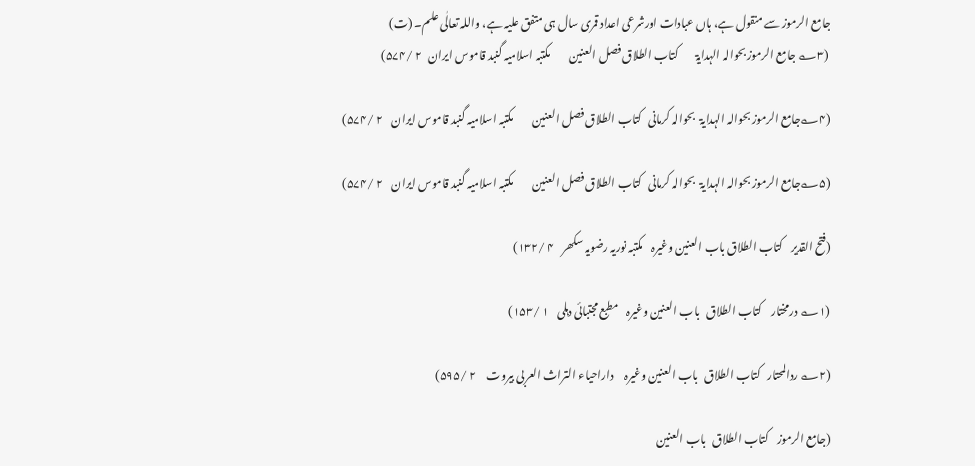جامع الرموز سے منقول ہے، ہاں عبادات اورشرعی اعداد قمری سال ہی متفق علیہ ہے، واللہ تعالٰی علم۔ (ت)
 (۳؎ جامع الرموز بحوالہ الہدایۃ        کتاب الطلاق فصل العنین         مکتبہ اسلامیہ گنبد قاموس ایران   ۲ /۵۷۴)

(۴؎جامع الرموز بحوالہ الہدایۃ   بحوالہ کرمانی   کتاب الطلاق فصل العنین         مکتبہ اسلامیہ گنبد قاموس ایران    ۲ /۵۷۴)

(۵؎جامع الرموز بحوالہ الہدایۃ   بحوالہ کرمانی   کتاب الطلاق فصل العنین         مکتبہ اسلامیہ گنبد قاموس ایران    ۲ /۵۷۴)

(فتح القدیر    کتاب الطلاق باب العنین وغیرہ    مکتبہ نوریہ رضویہ سکھر    ۴ /۱۳۲)

(۱؎ درمختار    کتاب الطلاق   باب العنین وغیرہ    مطبع مجتبائی دہلی    ۱ /۱۵۳)

(۲؎ ردالمحتار   کتاب الطلاق   باب العنین وغیرہ     داراحیاء التراث العربی بیروت     ۲ /۵۹۵)

(جامع الرموز    کتاب الطلاق   باب العنین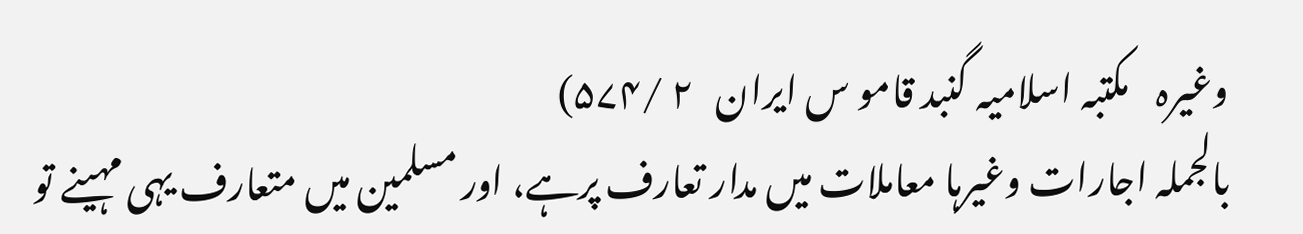وغیرہ    مکتبہ اسلامیہ گنبد قامو س ایران   ۲ /۵۷۴)
بالجملہ اجارات وغیرہا معاملات میں مدار تعارف پرہے، اور مسلمین میں متعارف یہی مہینے تو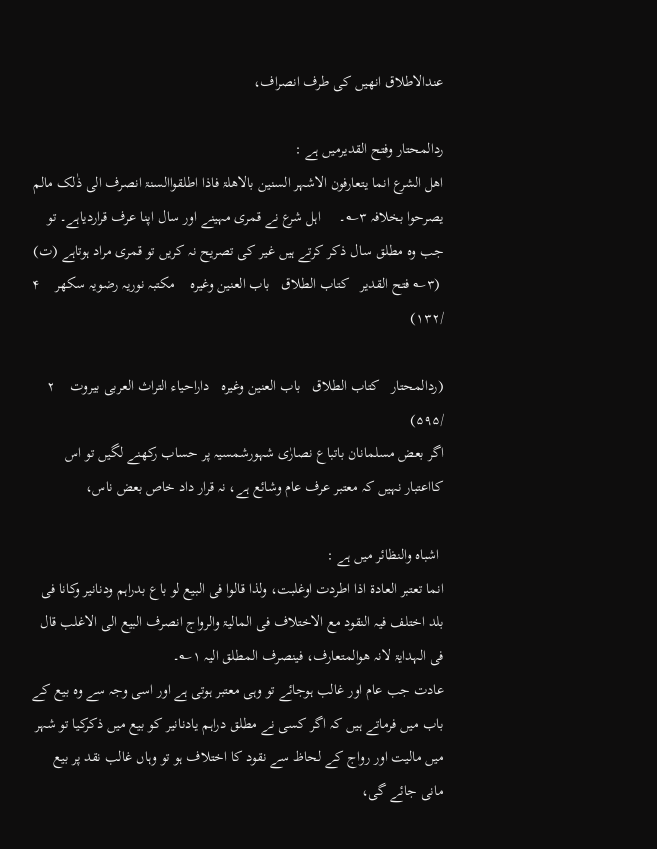عندالاطلاق انھیں کی طرف انصراف،

ردالمحتار وفتح القدیرمیں ہے :
اھل الشرع انما یتعارفون الاشہر السنین بالاھلۃ فاذا اطلقواالسنۃ انصرف الی ذٰلک مالم یصرحوا بخلافہ ۳؎۔     اہل شرع نے قمری مہینے اور سال اپنا عرف قراردیاہے۔ تو جب وہ مطلق سال ذکر کرتے ہیں غیر کی تصریح نہ کریں تو قمری مراد ہوتاہے (ت)
 (۳؎ فتح القدیر   کتاب الطلاق   باب العنین وغیرہ    مکتبہ نوریہ رضویہ سکھر    ۴ /۱۳۲)

(ردالمحتار   کتاب الطلاق   باب العنین وغیرہ   داراحیاء التراث العربی بیروت    ۲ /۵۹۵)
اگر بعض مسلمانان باتباع نصارٰی شہورشمسیہ پر حساب رکھنے لگیں تو اس کااعتبار نہیں کہ معتبر عرف عام وشائع ہے، نہ قرار داد خاص بعض ناس،

 اشباہ والنظائر میں ہے :
انما تعتبر العادۃ اذا اطردت اوغلبت، ولذا قالوا فی البیع لو باع بدراہم ودنانیر وکانا فی بلد اختلف فیہ النقود مع الاختلاف فی المالیۃ والرواج انصرف البیع الی الاغلب قال فی الہدایۃ لانہ ھوالمتعارف، فینصرف المطلق الیہ ۱؎۔
عادت جب عام اور غالب ہوجائے تو وہی معتبر ہوتی ہے اور اسی وجہ سے وہ بیع کے باب میں فرماتے ہیں کہ اگر کسی نے مطلق دراہم یادنانیر کو بیع میں ذکرکیا تو شہر میں مالیت اور رواج کے لحاظ سے نقود کا اختلاف ہو تو وہاں غالب نقد پر بیع مانی جائے گی،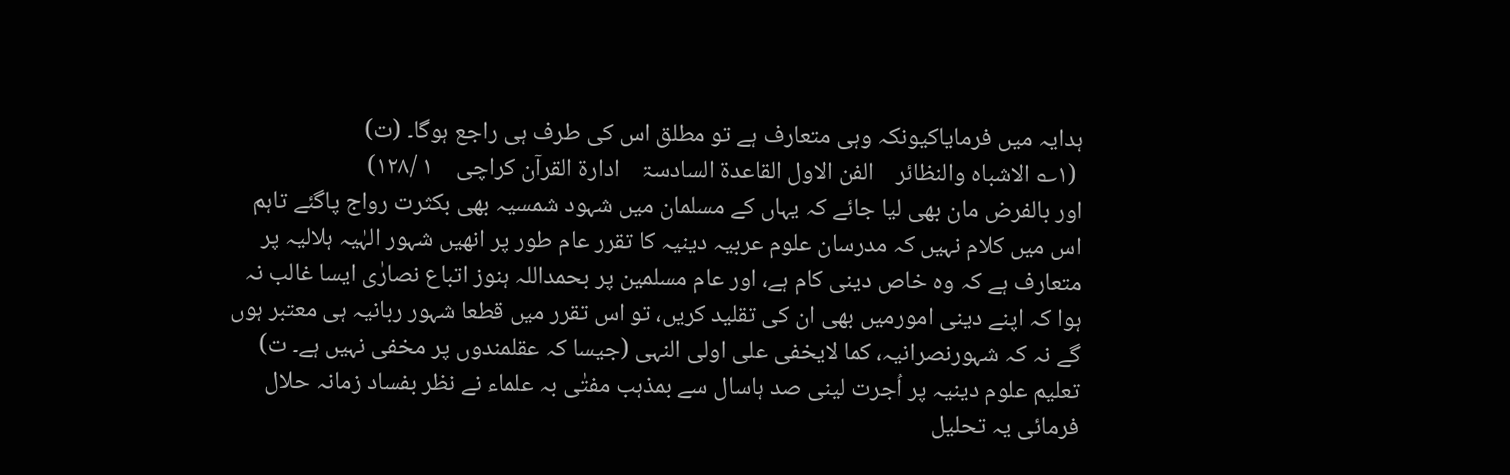ہدایہ میں فرمایاکیونکہ وہی متعارف ہے تو مطلق اس کی طرف ہی راجع ہوگا۔ (ت)
 (۱؎ الاشباہ والنظائر    الفن الاول القاعدۃ السادسۃ    ادارۃ القرآن کراچی    ۱ /۱۲۸)
اور بالفرض مان بھی لیا جائے کہ یہاں کے مسلمان میں شہود شمسیہ بھی بکثرت رواج پاگئے تاہم اس میں کلام نہیں کہ مدرسان علوم عربیہ دینیہ کا تقرر عام طور پر انھیں شہور الہٰیہ ہلالیہ پر متعارف ہے کہ وہ خاص دینی کام ہے، اور عام مسلمین پر بحمداللہ ہنوز اتباع نصارٰی ایسا غالب نہ ہوا کہ اپنے دینی امورمیں بھی ان کی تقلید کریں، تو اس تقرر میں قطعا شہور ربانیہ ہی معتبر ہوں گے نہ کہ شہورنصرانیہ، کما لایخفی علی اولی النہی (جیسا کہ عقلمندوں پر مخفی نہیں ہے۔ ت) تعلیم علوم دینیہ پر اُجرت لینی صد ہاسال سے بمذہب مفتٰی بہ علماء نے نظر بفساد زمانہ حلال فرمائی یہ تحلیل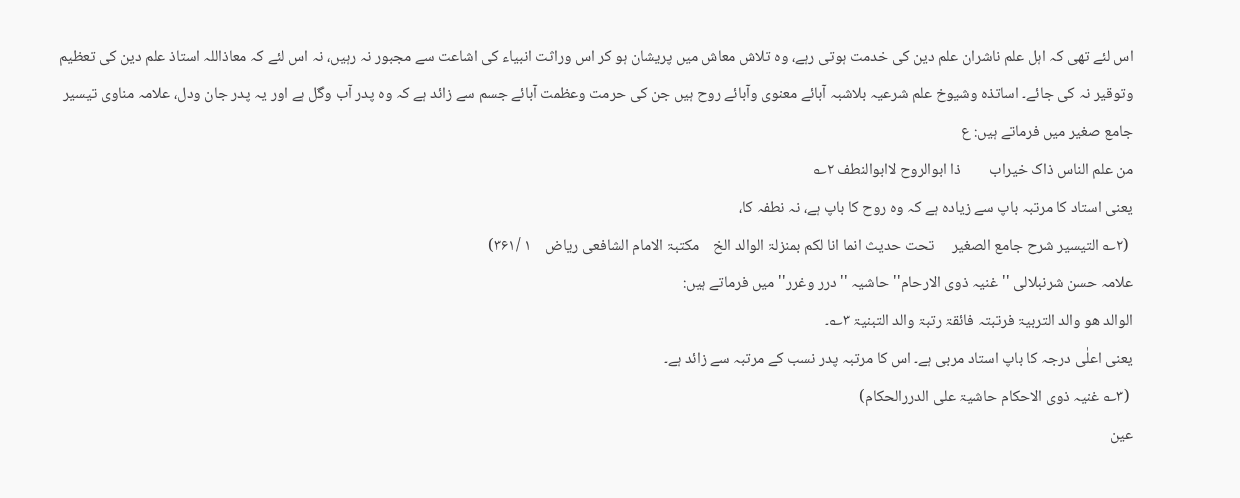اس لئے تھی کہ اہل علم ناشران علم دین کی خدمت ہوتی رہے، وہ تلاش معاش میں پریشان ہو کر اس وراثت انبیاء کی اشاعت سے مجبور نہ رہیں، نہ اس لئے کہ معاذاللہ استاذ علم دین کی تعظیم وتوقیر نہ کی جائے۔ اساتذہ وشیوخ علم شرعیہ بلاشبہ آبائے معنوی وآبائے روح ہیں جن کی حرمت وعظمت آبائے جسم سے زائد ہے کہ وہ پدر آب وگل ہے اور یہ پدر جان ودل، علامہ مناوی تیسیر جامع صغیر میں فرماتے ہیں: ع
من علم الناس ذاک خیراب        ذا ابوالروح لاابوالنطف ۲؎
یعنی استاد کا مرتبہ باپ سے زیادہ ہے کہ وہ روح کا باپ ہے، نہ نطفہ کا،
 (۲؎ التیسیر شرح جامع الصغیر     تحت حدیث انما انا لکم بمنزلۃ الوالد الخ    مکتبۃ الامام الشافعی ریاض    ۱ /۳۶۱)
علامہ حسن شرنبلالی ''غنیہ ذوی الارحام'' حاشیہ ''درر وغرر'' میں فرماتے ہیں:
الوالد ھو والد التربیۃ فرتبتہ فائقۃ رتبۃ والد التبنیۃ ۳؎۔
یعنی اعلٰی درجہ کا باپ استاد مربی ہے۔ اس کا مرتبہ پدر نسب کے مرتبہ سے زائد ہے۔
 (۳؎ غنیہ ذوی الاحکام حاشیۃ علی الدررالحکام)
عین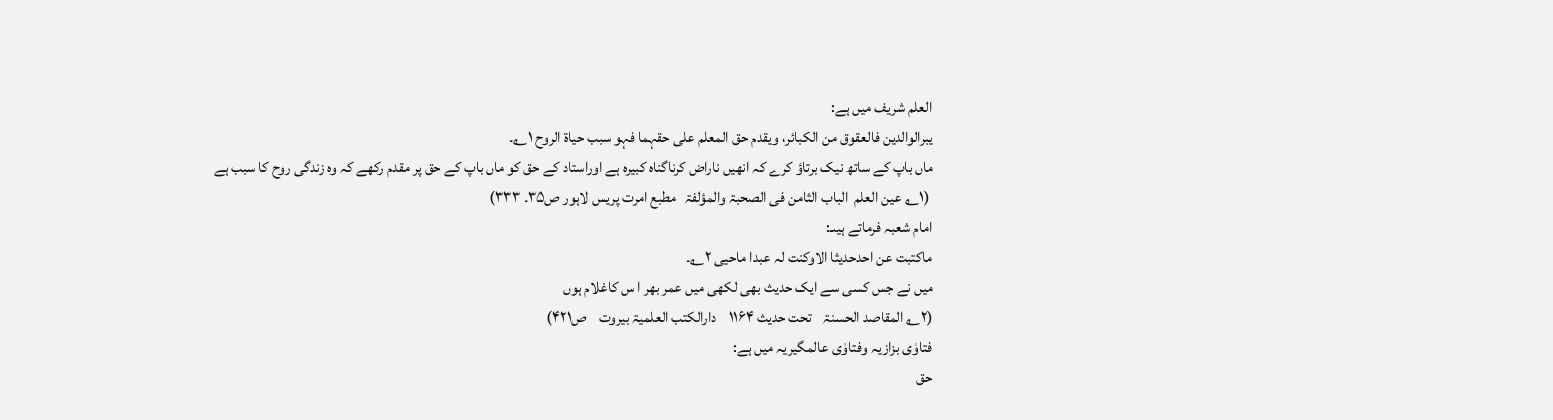العلم شریف میں ہے:
یبرالوالدین فالعقوق من الکبائر، ویقدم حق المعلم علی حقہما فہو سبب حیاۃ الروح ۱؎۔
ماں باپ کے ساتھ نیک برتاؤ کرے کہ انھیں ناراض کرناگناہ کبیرہ ہے اوراستاد کے حق کو ماں باپ کے حق پر مقدم رکھے کہ وہ زندگی روح کا سبب ہے
 (۱؎ عین العلم  الباب الثامن فی الصحبۃ والمؤلفۃ   مطبع امرت پریس لاہور ص۳۵۔ ۳۳۳)
امام شعبہ فرماتے ہیںـ:
ماکتبت عن احدحدیثا الاوکنت لہ عبدا ماحیی ۲؎۔
میں نے جس کسی سے ایک حدیث بھی لکھی میں عمر بھر ا س کاغلام ہوں
(۲؎ المقاصد الحسنۃ    تحت حدیث ۱۱۶۴    دارالکتب العلمیۃ بیروت    ص۴۲۱)
فتاوٰی بزازیہ وفتاوٰی عالمگیریہ میں ہے:
حق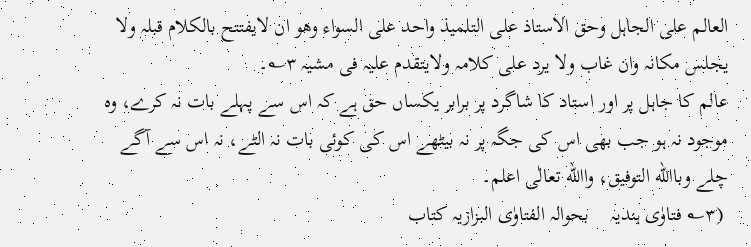العالم علی الجاہل وحق الاستاذ علی التلمیذ واحد علی السواء وھو ان لایفتتح بالکلام قبلہ ولا یجلس مکانہ وان غاب ولا یرد علی کلامہ ولایتقدم علیہ فی مشیہ ۳؎۔
عالم کا جاہل پر اور استاد کا شاگرد پر برابر یکساں حق ہے کہ اس سے پہلے بات نہ کرے، وہ موجود نہ ہو جب بھی اس کی جگہ پر نہ بیٹھے اس کی کوئی بات نہ الٹے، نہ اس سے آگے چلے وباالله التوفیق، واالله تعالٰی اعلم۔
 (۳؎ فتاوٰی ہندیہ    بحوالہ الفتاوٰی البزازیہ کتاب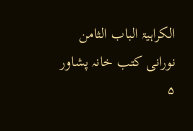الکراہیۃ الباب الثامن نورانی کتب خانہ پشاور    ۵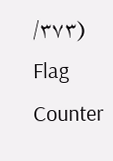/۳۷۳)
Flag Counter